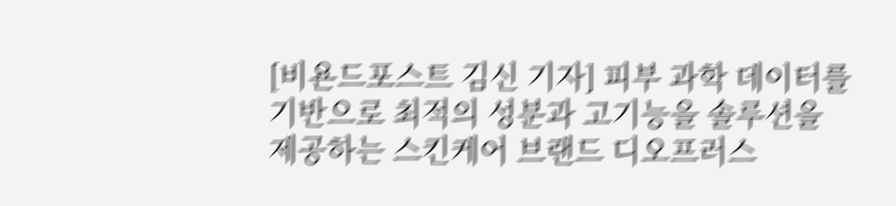[비욘드포스트 김신 기자] 피부 과학 데이터를 기반으로 최적의 성분과 고기능을 솔루션을 제공하는 스킨케어 브랜드 디오프러스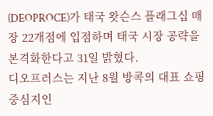(DEOPROCE)가 태국 왓슨스 플래그십 매장 22개점에 입점하며 태국 시장 공략을 본격화한다고 31일 밝혔다.
디오프러스는 지난 8월 방콕의 대표 쇼핑 중심지인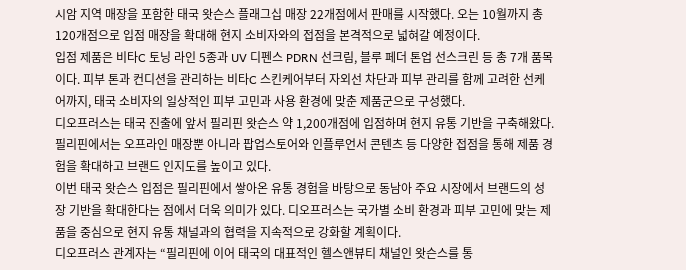시암 지역 매장을 포함한 태국 왓슨스 플래그십 매장 22개점에서 판매를 시작했다. 오는 10월까지 총 120개점으로 입점 매장을 확대해 현지 소비자와의 접점을 본격적으로 넓혀갈 예정이다.
입점 제품은 비타C 토닝 라인 5종과 UV 디펜스 PDRN 선크림, 블루 페더 톤업 선스크린 등 총 7개 품목이다. 피부 톤과 컨디션을 관리하는 비타C 스킨케어부터 자외선 차단과 피부 관리를 함께 고려한 선케어까지, 태국 소비자의 일상적인 피부 고민과 사용 환경에 맞춘 제품군으로 구성했다.
디오프러스는 태국 진출에 앞서 필리핀 왓슨스 약 1,200개점에 입점하며 현지 유통 기반을 구축해왔다. 필리핀에서는 오프라인 매장뿐 아니라 팝업스토어와 인플루언서 콘텐츠 등 다양한 접점을 통해 제품 경험을 확대하고 브랜드 인지도를 높이고 있다.
이번 태국 왓슨스 입점은 필리핀에서 쌓아온 유통 경험을 바탕으로 동남아 주요 시장에서 브랜드의 성장 기반을 확대한다는 점에서 더욱 의미가 있다. 디오프러스는 국가별 소비 환경과 피부 고민에 맞는 제품을 중심으로 현지 유통 채널과의 협력을 지속적으로 강화할 계획이다.
디오프러스 관계자는 “필리핀에 이어 태국의 대표적인 헬스앤뷰티 채널인 왓슨스를 통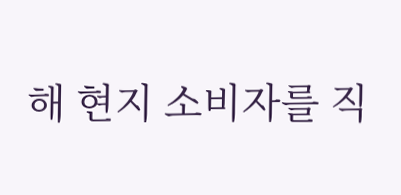해 현지 소비자를 직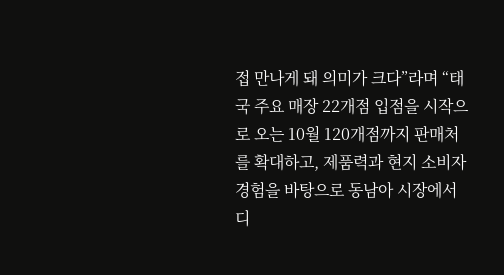접 만나게 돼 의미가 크다”라며 “태국 주요 매장 22개점 입점을 시작으로 오는 10월 120개점까지 판매처를 확대하고, 제품력과 현지 소비자 경험을 바탕으로 동남아 시장에서 디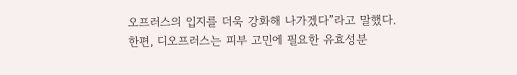오프러스의 입지를 더욱 강화해 나가겠다”라고 말했다.
한편, 디오프러스는 피부 고민에 필요한 유효성분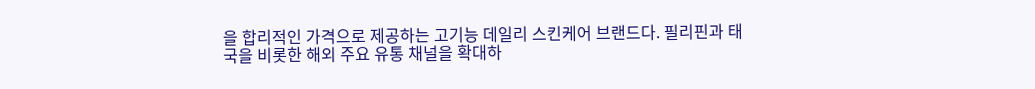을 합리적인 가격으로 제공하는 고기능 데일리 스킨케어 브랜드다. 필리핀과 태국을 비롯한 해외 주요 유통 채널을 확대하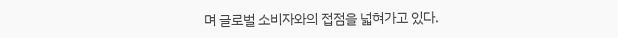며 글로벌 소비자와의 접점을 넓혀가고 있다.